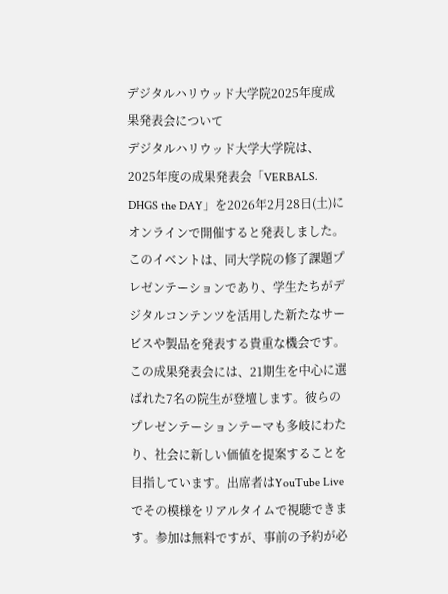デジタルハリウッド大学院2025年度成果発表会について
デジタルハリウッド大学大学院は、2025年度の成果発表会「VERBALS. DHGS the DAY」を2026年2月28日(土)にオンラインで開催すると発表しました。このイベントは、同大学院の修了課題プレゼンテーションであり、学生たちがデジタルコンテンツを活用した新たなサービスや製品を発表する貴重な機会です。
この成果発表会には、21期生を中心に選ばれた7名の院生が登壇します。彼らのプレゼンテーションテーマも多岐にわたり、社会に新しい価値を提案することを目指しています。出席者はYouTube Liveでその模様をリアルタイムで視聴できます。参加は無料ですが、事前の予約が必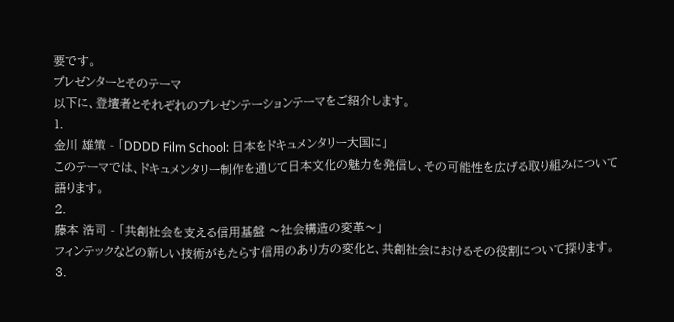要です。
プレゼンターとそのテーマ
以下に、登壇者とそれぞれのプレゼンテーションテーマをご紹介します。
1.
金川 雄策 - 「DDDD Film School: 日本をドキュメンタリー大国に」
このテーマでは、ドキュメンタリー制作を通じて日本文化の魅力を発信し、その可能性を広げる取り組みについて語ります。
2.
藤本 浩司 - 「共創社会を支える信用基盤 〜社会構造の変革〜」
フィンテックなどの新しい技術がもたらす信用のあり方の変化と、共創社会におけるその役割について探ります。
3.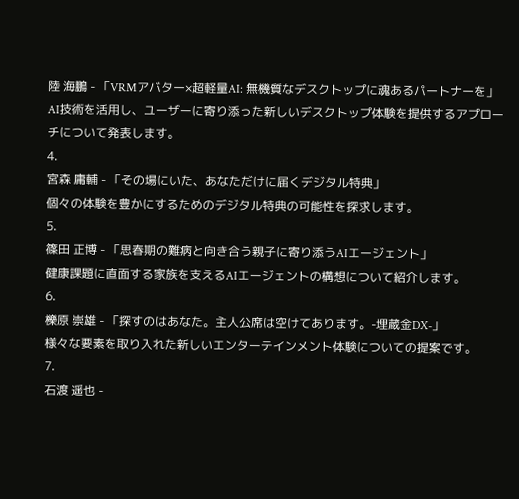陸 海鵬 - 「VRMアバター×超軽量AI: 無機質なデスクトップに魂あるパートナーを」
AI技術を活用し、ユーザーに寄り添った新しいデスクトップ体験を提供するアプローチについて発表します。
4.
宮森 庸輔 - 「その場にいた、あなただけに届くデジタル特典」
個々の体験を豊かにするためのデジタル特典の可能性を探求します。
5.
篠田 正博 - 「思春期の難病と向き合う親子に寄り添うAIエージェント」
健康課題に直面する家族を支えるAIエージェントの構想について紹介します。
6.
櫟原 崇雄 - 「探すのはあなた。主人公席は空けてあります。-埋蔵金DX-」
様々な要素を取り入れた新しいエンターテインメント体験についての提案です。
7.
石渡 遥也 -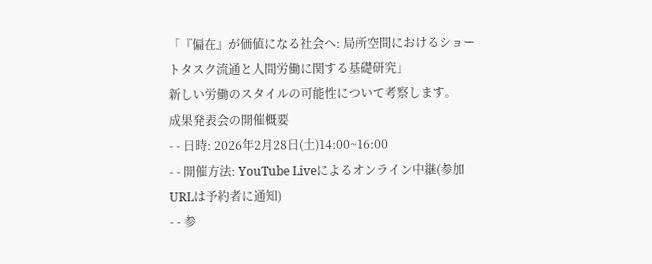「『偏在』が価値になる社会へ: 局所空間におけるショートタスク流通と人間労働に関する基礎研究」
新しい労働のスタイルの可能性について考察します。
成果発表会の開催概要
- - 日時: 2026年2月28日(土)14:00~16:00
- - 開催方法: YouTube Liveによるオンライン中継(参加URLは予約者に通知)
- - 参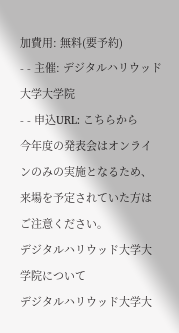加費用: 無料(要予約)
- - 主催: デジタルハリウッド大学大学院
- - 申込URL: こちらから
今年度の発表会はオンラインのみの実施となるため、来場を予定されていた方はご注意ください。
デジタルハリウッド大学大学院について
デジタルハリウッド大学大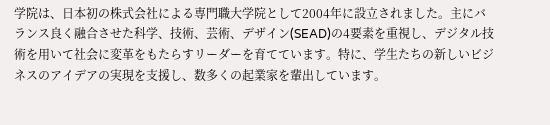学院は、日本初の株式会社による専門職大学院として2004年に設立されました。主にバランス良く融合させた科学、技術、芸術、デザイン(SEAD)の4要素を重視し、デジタル技術を用いて社会に変革をもたらすリーダーを育てています。特に、学生たちの新しいビジネスのアイデアの実現を支援し、数多くの起業家を輩出しています。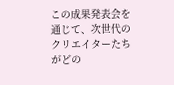この成果発表会を通じて、次世代のクリエイターたちがどの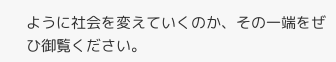ように社会を変えていくのか、その一端をぜひ御覧ください。